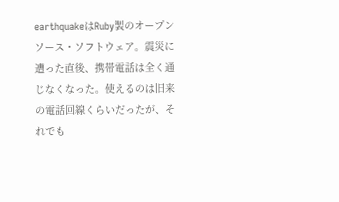earthquakeはRuby製のオープンソース・ソフトウェア。震災に遭った直後、携帯電話は全く通じなくなった。使えるのは旧来の電話回線くらいだったが、それでも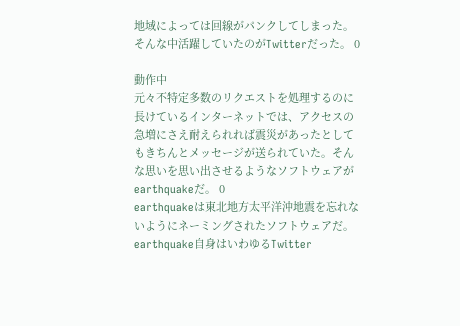地域によっては回線がパンクしてしまった。そんな中活躍していたのがTwitterだった。 0

動作中
元々不特定多数のリクエストを処理するのに長けているインターネットでは、アクセスの急増にさえ耐えられれば震災があったとしてもきちんとメッセージが送られていた。そんな思いを思い出させるようなソフトウェアがearthquakeだ。 0
earthquakeは東北地方太平洋沖地震を忘れないようにネーミングされたソフトウェアだ。earthquake自身はいわゆるTwitter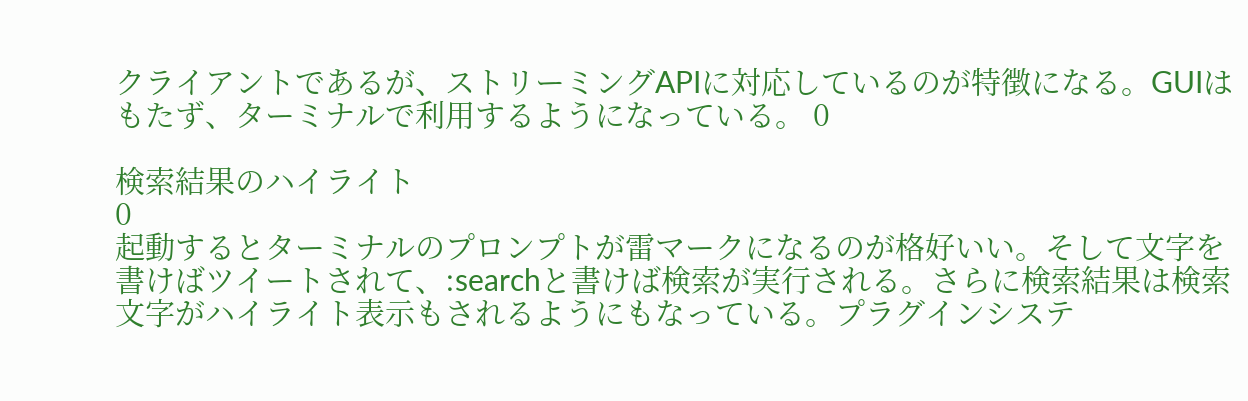クライアントであるが、ストリーミングAPIに対応しているのが特徴になる。GUIはもたず、ターミナルで利用するようになっている。 0

検索結果のハイライト
0
起動するとターミナルのプロンプトが雷マークになるのが格好いい。そして文字を書けばツイートされて、:searchと書けば検索が実行される。さらに検索結果は検索文字がハイライト表示もされるようにもなっている。プラグインシステ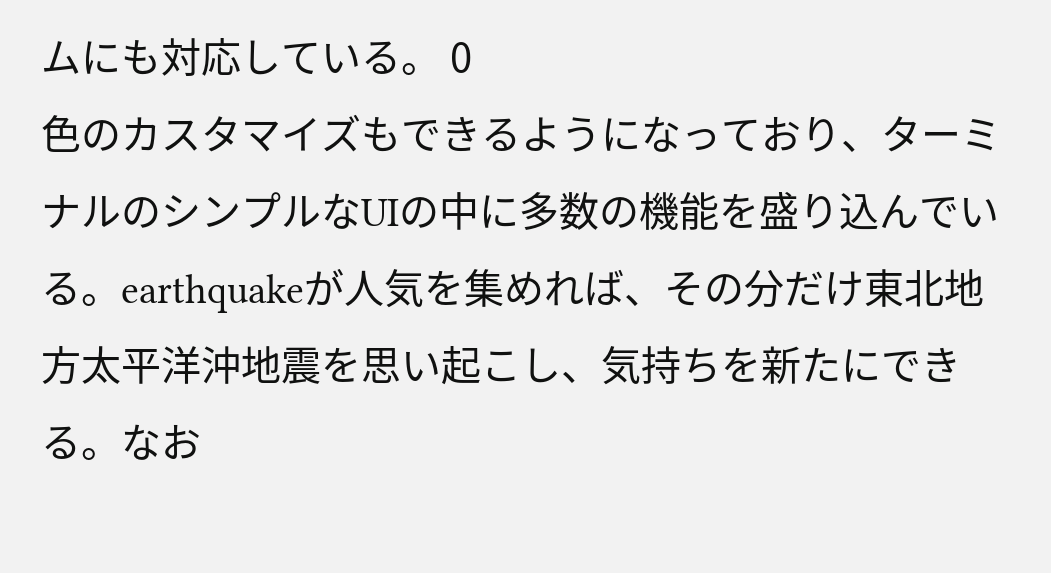ムにも対応している。 0
色のカスタマイズもできるようになっており、ターミナルのシンプルなUIの中に多数の機能を盛り込んでいる。earthquakeが人気を集めれば、その分だけ東北地方太平洋沖地震を思い起こし、気持ちを新たにできる。なお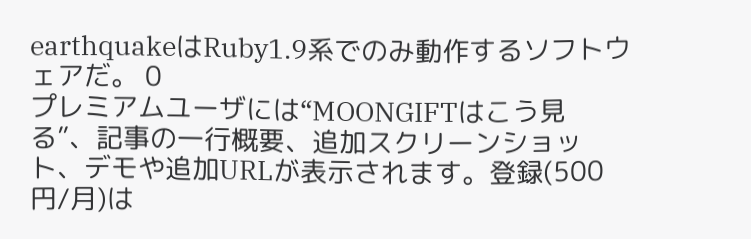earthquakeはRuby1.9系でのみ動作するソフトウェアだ。 0
プレミアムユーザには“MOONGIFTはこう見る”、記事の一行概要、追加スクリーンショット、デモや追加URLが表示されます。登録(500円/月)は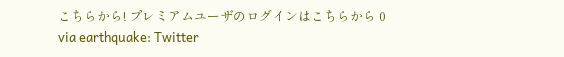こちらから! プレミアムユーザのログインはこちらから 0
via earthquake: Twitter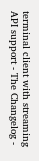terminal client with streaming API support - The Changelog -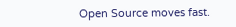Open Source moves fast.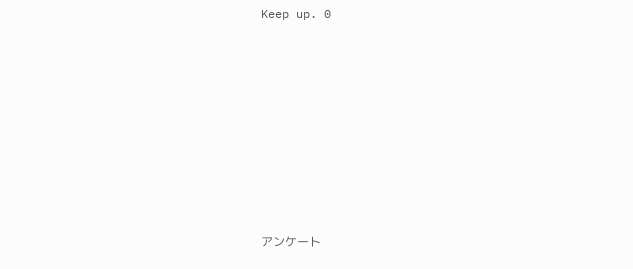Keep up. 0












アンケート